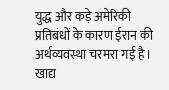युद्ध और कड़े अमेरिकी प्रतिबंधों के कारण ईरान की अर्थव्यवस्था चरमरा गई है। खाद्य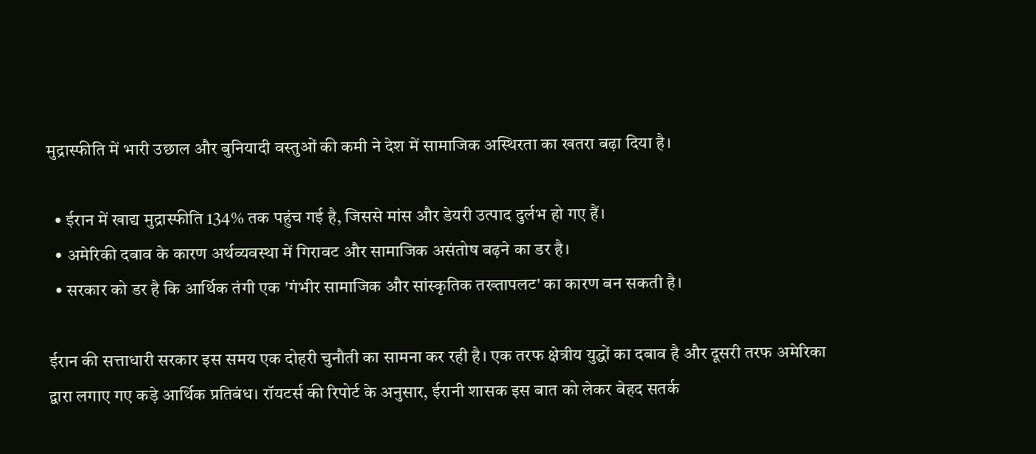मुद्रास्फीति में भारी उछाल और बुनियादी वस्तुओं की कमी ने देश में सामाजिक अस्थिरता का खतरा बढ़ा दिया है।

  • ईरान में खाद्य मुद्रास्फीति 134% तक पहुंच गई है, जिससे मांस और डेयरी उत्पाद दुर्लभ हो गए हैं।
  • अमेरिकी दबाव के कारण अर्थव्यवस्था में गिरावट और सामाजिक असंतोष बढ़ने का डर है।
  • सरकार को डर है कि आर्थिक तंगी एक 'गंभीर सामाजिक और सांस्कृतिक तख्तापलट' का कारण बन सकती है।

ईरान की सत्ताधारी सरकार इस समय एक दोहरी चुनौती का सामना कर रही है। एक तरफ क्षेत्रीय युद्धों का दबाव है और दूसरी तरफ अमेरिका द्वारा लगाए गए कड़े आर्थिक प्रतिबंध। रॉयटर्स की रिपोर्ट के अनुसार, ईरानी शासक इस बात को लेकर बेहद सतर्क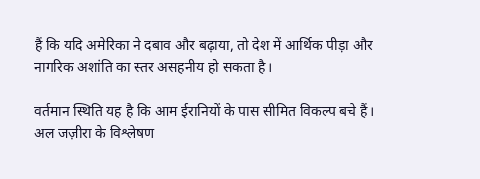हैं कि यदि अमेरिका ने दबाव और बढ़ाया, तो देश में आर्थिक पीड़ा और नागरिक अशांति का स्तर असहनीय हो सकता है।

वर्तमान स्थिति यह है कि आम ईरानियों के पास सीमित विकल्प बचे हैं। अल जज़ीरा के विश्लेषण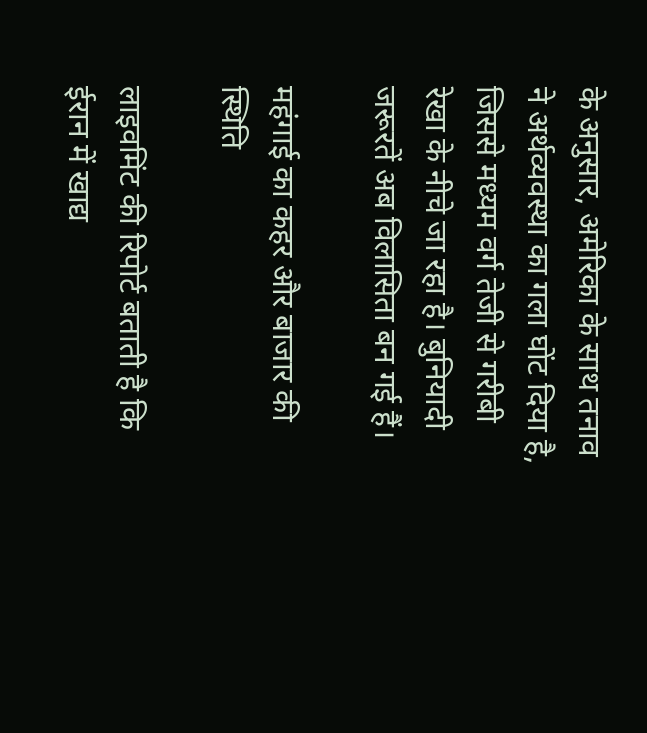के अनुसार, अमेरिका के साथ तनाव ने अर्थव्यवस्था का गला घोंट दिया है, जिससे मध्यम वर्ग तेजी से गरीबी रेखा के नीचे जा रहा है। बुनियादी जरूरतें अब विलासिता बन गई हैं।

महंगाई का कहर और बाजार की स्थिति

लाइवमिंट की रिपोर्ट बताती है कि ईरान में खाद्य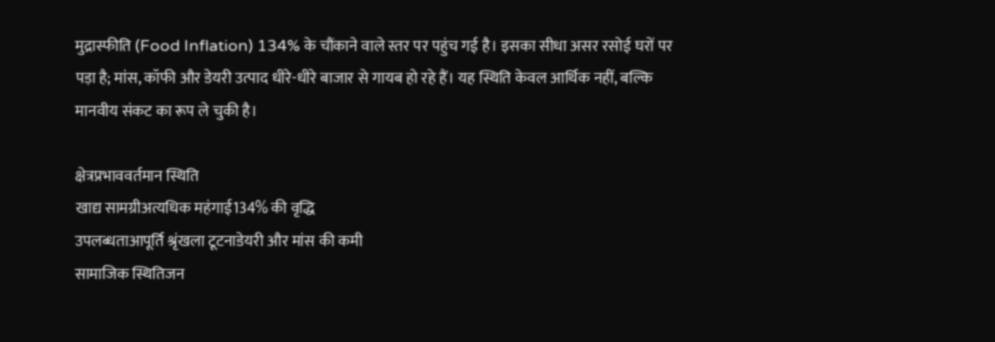मुद्रास्फीति (Food Inflation) 134% के चौंकाने वाले स्तर पर पहुंच गई है। इसका सीधा असर रसोई घरों पर पड़ा है; मांस, कॉफी और डेयरी उत्पाद धीरे-धीरे बाजार से गायब हो रहे हैं। यह स्थिति केवल आर्थिक नहीं, बल्कि मानवीय संकट का रूप ले चुकी है।

क्षेत्रप्रभाववर्तमान स्थिति
खाद्य सामग्रीअत्यधिक महंगाई134% की वृद्धि
उपलब्धताआपूर्ति श्रृंखला टूटनाडेयरी और मांस की कमी
सामाजिक स्थितिजन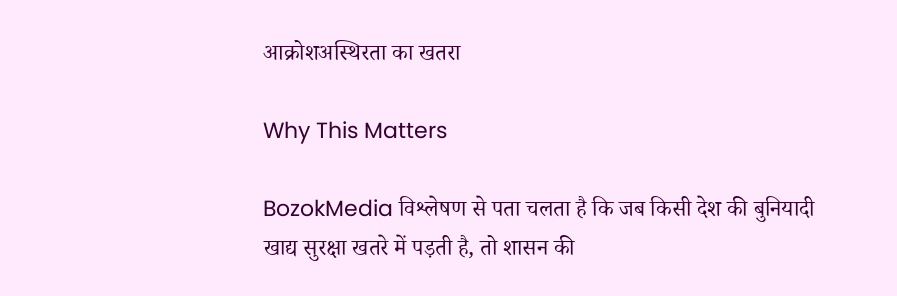आक्रोशअस्थिरता का खतरा

Why This Matters

BozokMedia विश्लेषण से पता चलता है कि जब किसी देश की बुनियादी खाद्य सुरक्षा खतरे में पड़ती है, तो शासन की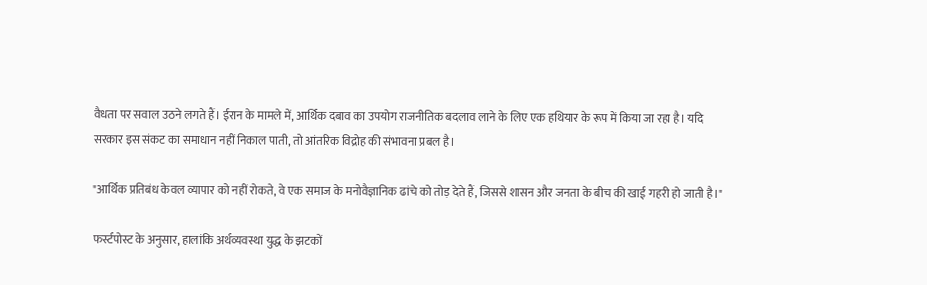वैधता पर सवाल उठने लगते हैं। ईरान के मामले में, आर्थिक दबाव का उपयोग राजनीतिक बदलाव लाने के लिए एक हथियार के रूप में किया जा रहा है। यदि सरकार इस संकट का समाधान नहीं निकाल पाती, तो आंतरिक विद्रोह की संभावना प्रबल है।

"आर्थिक प्रतिबंध केवल व्यापार को नहीं रोकते, वे एक समाज के मनोवैज्ञानिक ढांचे को तोड़ देते हैं, जिससे शासन और जनता के बीच की खाई गहरी हो जाती है।"

फर्स्टपोस्ट के अनुसार, हालांकि अर्थव्यवस्था युद्ध के झटकों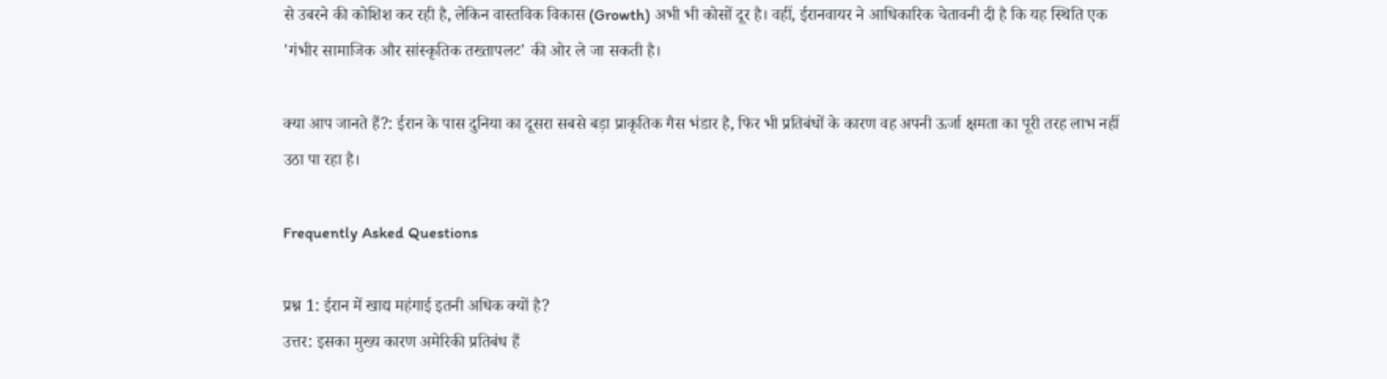से उबरने की कोशिश कर रही है, लेकिन वास्तविक विकास (Growth) अभी भी कोसों दूर है। वहीं, ईरानवायर ने आधिकारिक चेतावनी दी है कि यह स्थिति एक 'गंभीर सामाजिक और सांस्कृतिक तख्तापलट' की ओर ले जा सकती है।

क्या आप जानते हैं?: ईरान के पास दुनिया का दूसरा सबसे बड़ा प्राकृतिक गैस भंडार है, फिर भी प्रतिबंधों के कारण वह अपनी ऊर्जा क्षमता का पूरी तरह लाभ नहीं उठा पा रहा है।

Frequently Asked Questions

प्रश्न 1: ईरान में खाद्य महंगाई इतनी अधिक क्यों है?
उत्तर: इसका मुख्य कारण अमेरिकी प्रतिबंध हैं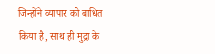जिन्होंने व्यापार को बाधित किया है, साथ ही मुद्रा के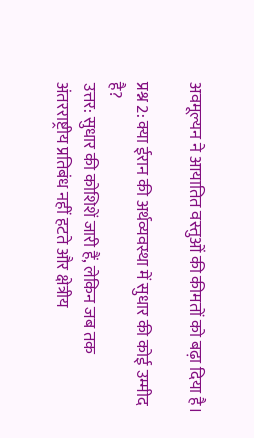अवमूल्यन ने आयातित वस्तुओं की कीमतों को बढ़ा दिया है।

प्रश्न 2: क्या ईरान की अर्थव्यवस्था में सुधार की कोई उम्मीद है?
उत्तर: सुधार की कोशिशें जारी हैं, लेकिन जब तक अंतरराष्ट्रीय प्रतिबंध नहीं हटते और क्षेत्रीय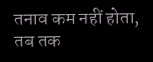तनाव कम नहीं होता, तब तक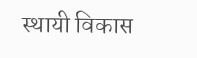स्थायी विकास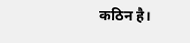कठिन है।